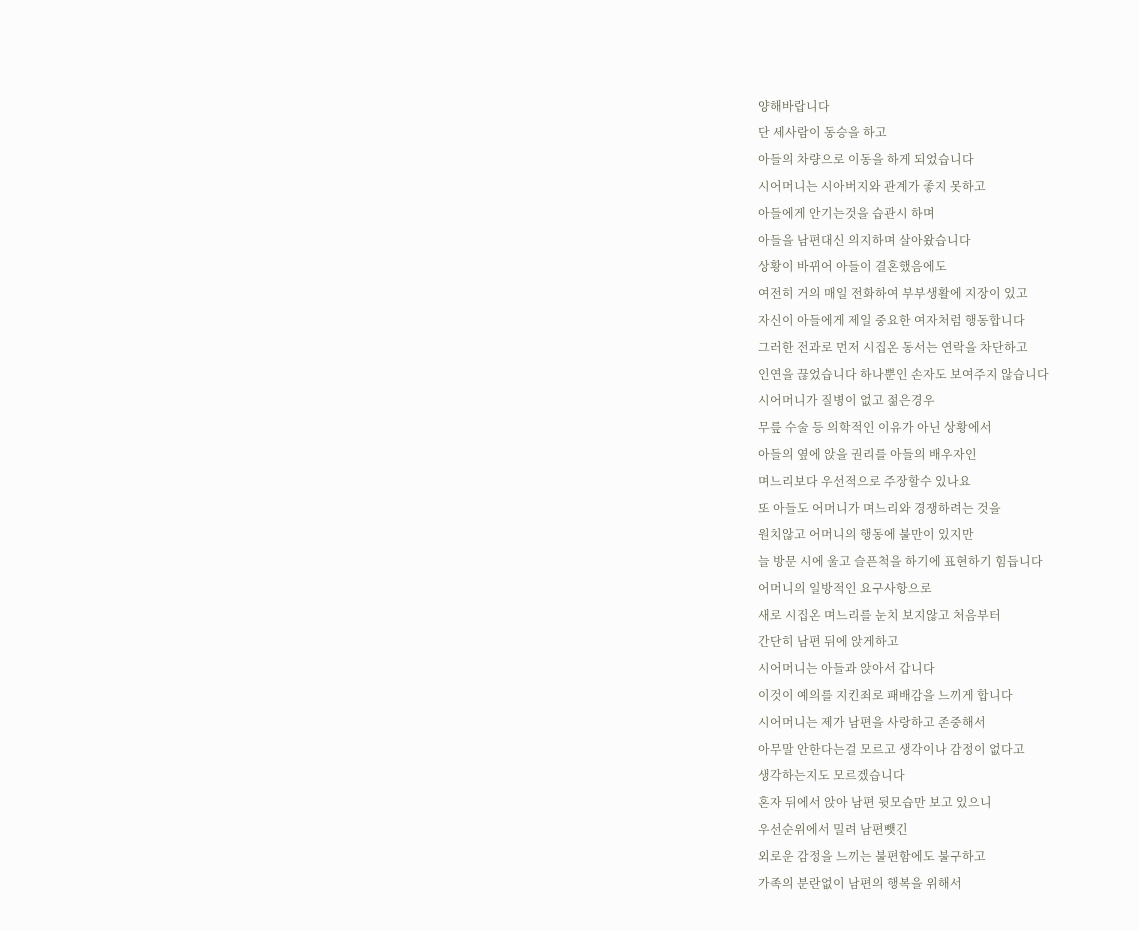양해바랍니다
단 세사람이 동승을 하고
아들의 차량으로 이동을 하게 되었습니다
시어머니는 시아버지와 관계가 좋지 못하고
아들에게 안기는것을 습관시 하며
아들을 남편대신 의지하며 살아왔습니다
상황이 바뀌어 아들이 결혼했음에도
여전히 거의 매일 전화하여 부부생활에 지장이 있고
자신이 아들에게 제일 중요한 여자처럼 행동합니다
그러한 전과로 먼저 시집온 동서는 연락을 차단하고
인연을 끊었습니다 하나뿐인 손자도 보여주지 않습니다
시어머니가 질병이 없고 젊은경우
무릎 수술 등 의학적인 이유가 아닌 상황에서
아들의 옆에 앉을 권리를 아들의 배우자인
며느리보다 우선적으로 주장할수 있나요
또 아들도 어머니가 며느리와 경쟁하려는 것을
원치않고 어머니의 행동에 불만이 있지만
늘 방문 시에 울고 슬픈척을 하기에 표현하기 힘듭니다
어머니의 일방적인 요구사항으로
새로 시집온 며느리를 눈치 보지않고 처음부터
간단히 남편 뒤에 앉게하고
시어머니는 아들과 앉아서 갑니다
이것이 예의를 지킨죄로 패배감을 느끼게 합니다
시어머니는 제가 남편을 사랑하고 존중해서
아무말 안한다는걸 모르고 생각이나 감정이 없다고
생각하는지도 모르겠습니다
혼자 뒤에서 앉아 남편 뒷모습만 보고 있으니
우선순위에서 밀려 남편뺏긴
외로운 감정을 느끼는 불편함에도 불구하고
가족의 분란없이 남편의 행복을 위해서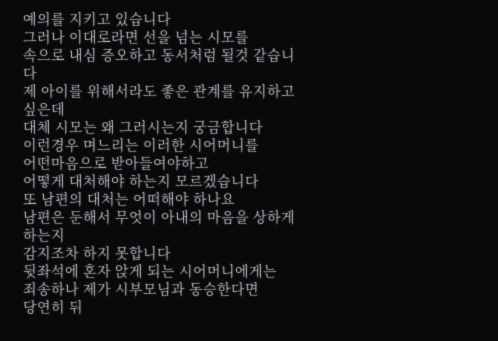예의를 지키고 있습니다
그러나 이대로라면 선을 넘는 시모를
속으로 내심 증오하고 동서처럼 될것 같습니다
제 아이를 위해서라도 좋은 관계를 유지하고싶은데
대체 시모는 왜 그러시는지 궁금합니다
이런경우 며느리는 이러한 시어머니를
어떤마음으로 받아들여야하고
어떻게 대처해야 하는지 모르겠습니다
또 남편의 대처는 어떠해야 하나요
남편은 둔해서 무엇이 아내의 마음을 상하게 하는지
감지조차 하지 못합니다
뒷좌석에 혼자 앉게 되는 시어머니에게는
죄송하나 제가 시부모님과 동승한다면
당연히 뒤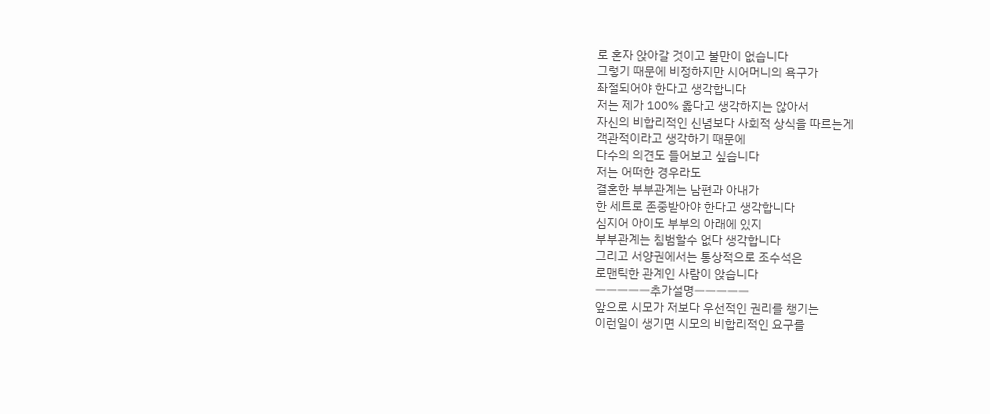로 혼자 앉아갈 것이고 불만이 없습니다
그렇기 때문에 비정하지만 시어머니의 욕구가
좌절되어야 한다고 생각합니다
저는 제가 100% 옳다고 생각하지는 않아서
자신의 비합리적인 신념보다 사회적 상식을 따르는게
객관적이라고 생각하기 때문에
다수의 의견도 들어보고 싶습니다
저는 어떠한 경우라도
결혼한 부부관계는 남편과 아내가
한 세트로 존중받아야 한다고 생각합니다
심지어 아이도 부부의 아래에 있지
부부관계는 침범할수 없다 생각합니다
그리고 서양권에서는 통상적으로 조수석은
로맨틱한 관계인 사람이 앉습니다
ㅡㅡㅡㅡㅡ추가설명ㅡㅡㅡㅡㅡ
앞으로 시모가 저보다 우선적인 권리를 챙기는
이런일이 생기면 시모의 비합리적인 요구를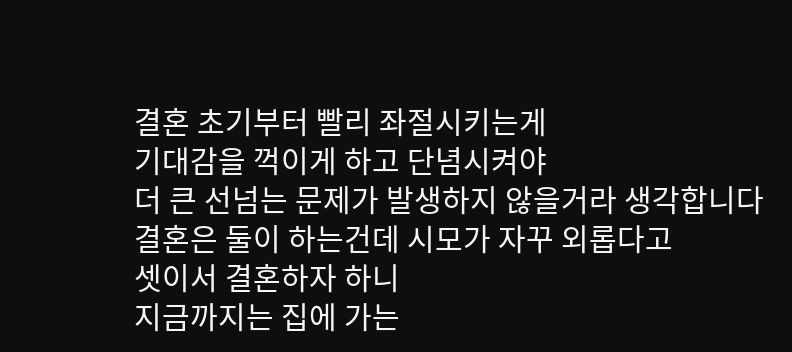결혼 초기부터 빨리 좌절시키는게
기대감을 꺽이게 하고 단념시켜야
더 큰 선넘는 문제가 발생하지 않을거라 생각합니다
결혼은 둘이 하는건데 시모가 자꾸 외롭다고
셋이서 결혼하자 하니
지금까지는 집에 가는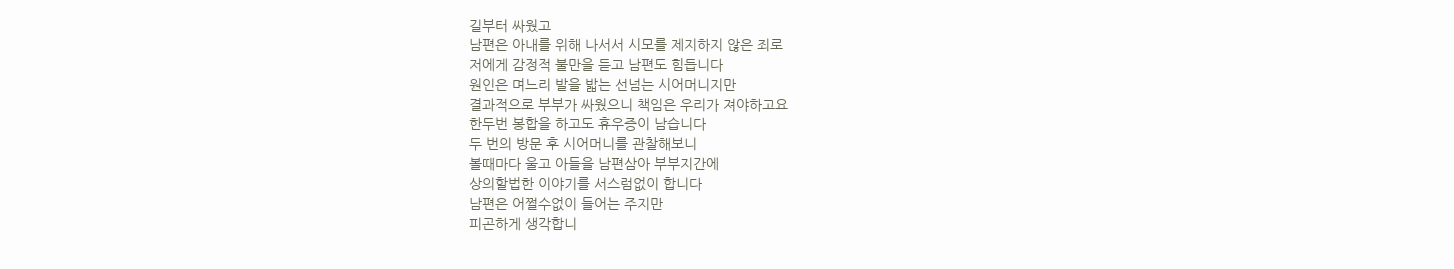길부터 싸웠고
남편은 아내를 위해 나서서 시모를 제지하지 않은 죄로
저에게 감정적 불만을 듣고 남편도 힘듭니다
원인은 며느리 발을 밟는 선넘는 시어머니지만
결과적으로 부부가 싸웠으니 책임은 우리가 져야하고요
한두번 봉합을 하고도 휴우증이 남습니다
두 번의 방문 후 시어머니를 관찰해보니
볼때마다 울고 아들을 남편삼아 부부지간에
상의할법한 이야기를 서스럼없이 합니다
남편은 어쩔수없이 들어는 주지만
피곤하게 생각합니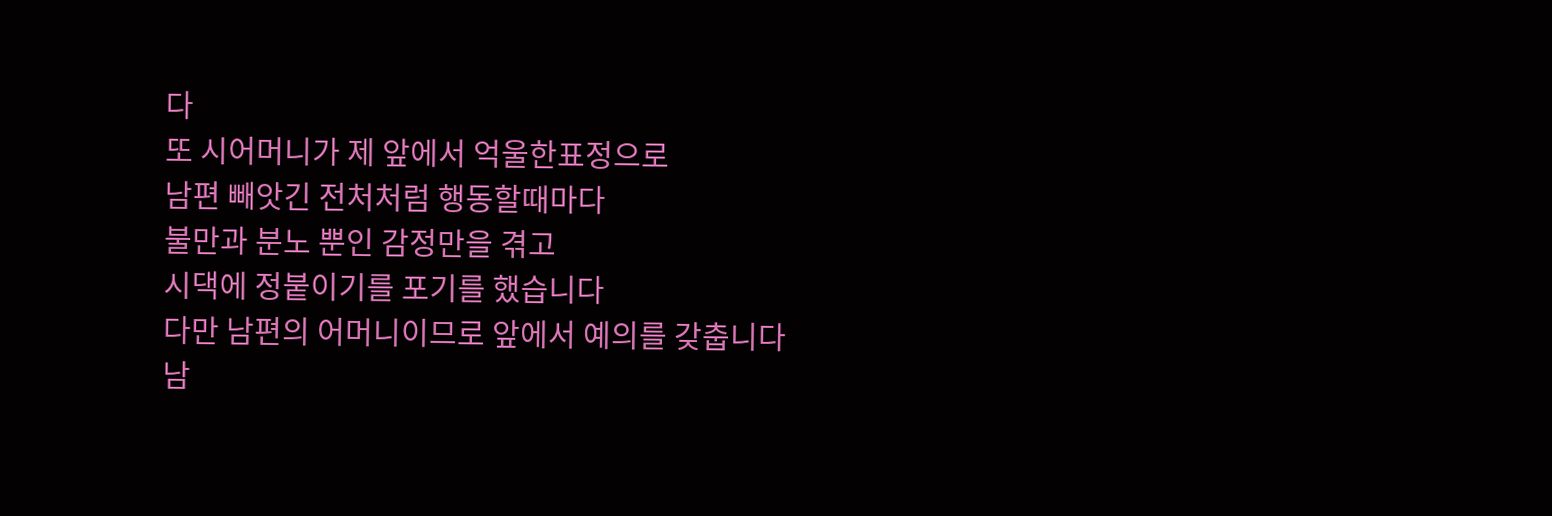다
또 시어머니가 제 앞에서 억울한표정으로
남편 빼앗긴 전처처럼 행동할때마다
불만과 분노 뿐인 감정만을 겪고
시댁에 정붙이기를 포기를 했습니다
다만 남편의 어머니이므로 앞에서 예의를 갖춥니다
남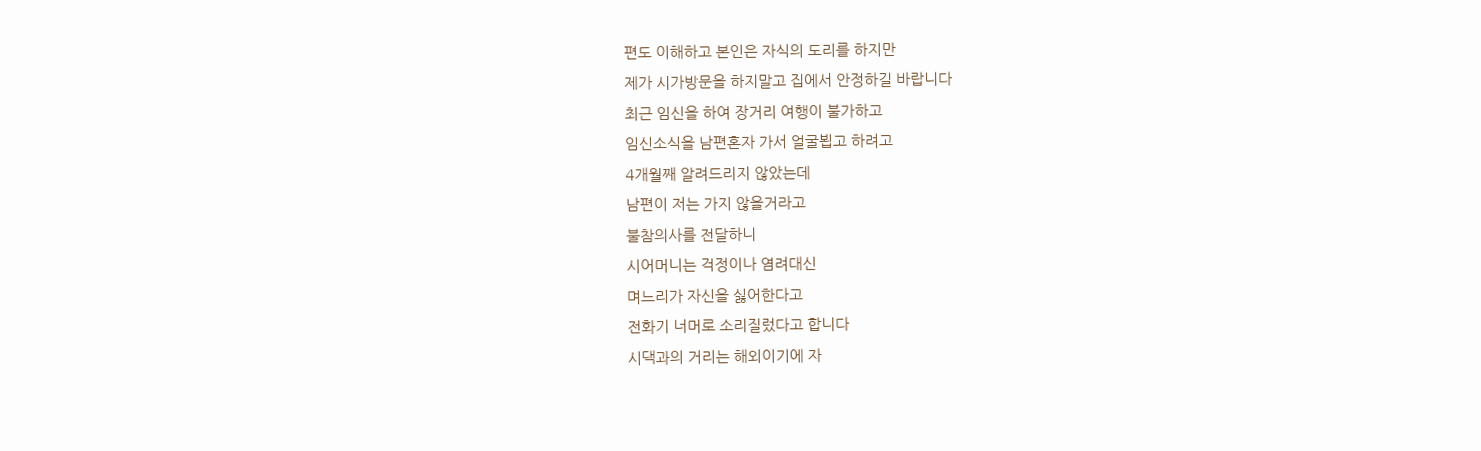편도 이해하고 본인은 자식의 도리를 하지만
제가 시가방문을 하지말고 집에서 안정하길 바랍니다
최근 임신을 하여 장거리 여행이 불가하고
임신소식을 남편혼자 가서 얼굴뵙고 하려고
4개월째 알려드리지 않았는데
남편이 저는 가지 않을거라고
불참의사를 전달하니
시어머니는 걱정이나 염려대신
며느리가 자신을 싫어한다고
전화기 너머로 소리질렀다고 합니다
시댁과의 거리는 해외이기에 자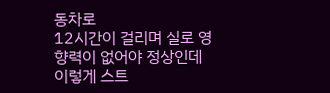동차로
12시간이 걸리며 실로 영향력이 없어야 정상인데
이렇게 스트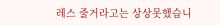레스 줄거라고는 상상못했습니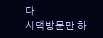다
시댁방문만 하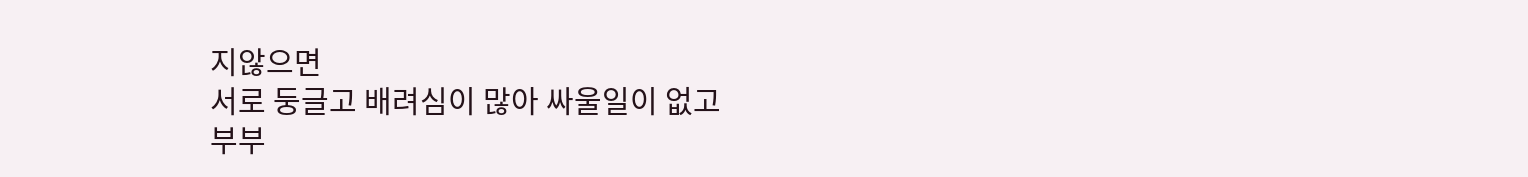지않으면
서로 둥글고 배려심이 많아 싸울일이 없고
부부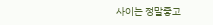사이는 정말좋고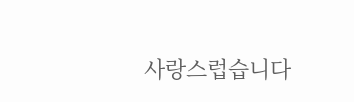사랑스럽습니다